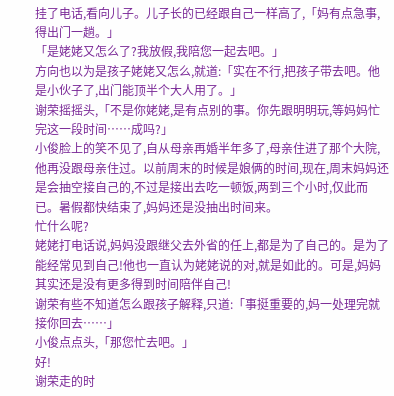挂了电话,看向儿子。儿子长的已经跟自己一样高了,「妈有点急事,得出门一趟。」
「是姥姥又怎么了?我放假,我陪您一起去吧。」
方向也以为是孩子姥姥又怎么,就道:「实在不行,把孩子带去吧。他是小伙子了,出门能顶半个大人用了。」
谢荣摇摇头,「不是你姥姥,是有点别的事。你先跟明明玩,等妈妈忙完这一段时间……成吗?」
小俊脸上的笑不见了,自从母亲再婚半年多了,母亲住进了那个大院,他再没跟母亲住过。以前周末的时候是娘俩的时间,现在,周末妈妈还是会抽空接自己的,不过是接出去吃一顿饭,两到三个小时,仅此而已。暑假都快结束了,妈妈还是没抽出时间来。
忙什么呢?
姥姥打电话说,妈妈没跟继父去外省的任上,都是为了自己的。是为了能经常见到自己!他也一直认为姥姥说的对,就是如此的。可是,妈妈其实还是没有更多得到时间陪伴自己!
谢荣有些不知道怎么跟孩子解释,只道:「事挺重要的,妈一处理完就接你回去……」
小俊点点头,「那您忙去吧。」
好!
谢荣走的时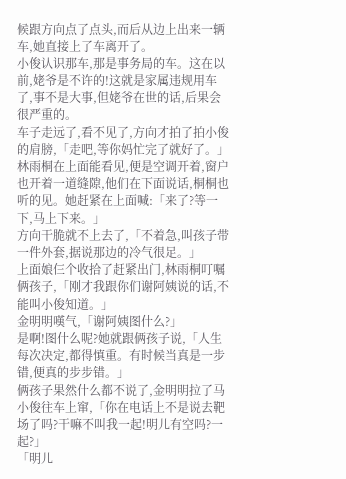候跟方向点了点头,而后从边上出来一辆车,她直接上了车离开了。
小俊认识那车,那是事务局的车。这在以前,姥爷是不许的!这就是家属违规用车了,事不是大事,但姥爷在世的话,后果会很严重的。
车子走远了,看不见了,方向才拍了拍小俊的肩膀,「走吧,等你妈忙完了就好了。」
林雨桐在上面能看见,便是空调开着,窗户也开着一道缝隙,他们在下面说话,桐桐也听的见。她赶紧在上面喊:「来了?等一下,马上下来。」
方向干脆就不上去了,「不着急,叫孩子带一件外套,据说那边的冷气很足。」
上面娘仨个收拾了赶紧出门,林雨桐叮嘱俩孩子,「刚才我跟你们谢阿姨说的话,不能叫小俊知道。」
金明明嘆气,「谢阿姨图什么?」
是啊!图什么呢?她就跟俩孩子说,「人生每次决定,都得慎重。有时候当真是一步错,便真的步步错。」
俩孩子果然什么都不说了,金明明拉了马小俊往车上窜,「你在电话上不是说去靶场了吗?干嘛不叫我一起!明儿有空吗?一起?」
「明儿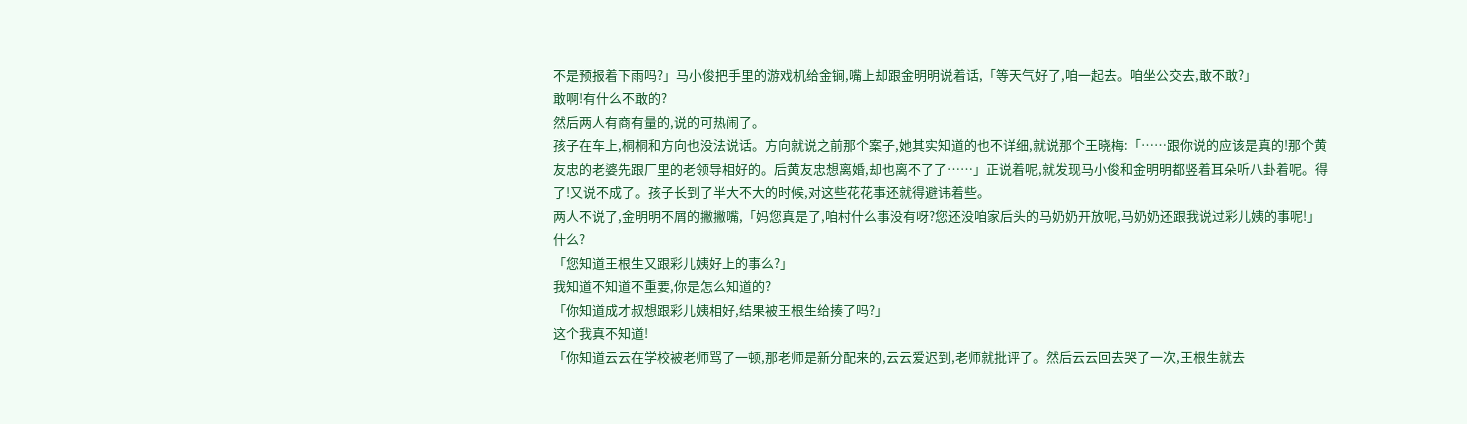不是预报着下雨吗?」马小俊把手里的游戏机给金锏,嘴上却跟金明明说着话,「等天气好了,咱一起去。咱坐公交去,敢不敢?」
敢啊!有什么不敢的?
然后两人有商有量的,说的可热闹了。
孩子在车上,桐桐和方向也没法说话。方向就说之前那个案子,她其实知道的也不详细,就说那个王晓梅:「……跟你说的应该是真的!那个黄友忠的老婆先跟厂里的老领导相好的。后黄友忠想离婚,却也离不了了……」正说着呢,就发现马小俊和金明明都竖着耳朵听八卦着呢。得了!又说不成了。孩子长到了半大不大的时候,对这些花花事还就得避讳着些。
两人不说了,金明明不屑的撇撇嘴,「妈您真是了,咱村什么事没有呀?您还没咱家后头的马奶奶开放呢,马奶奶还跟我说过彩儿姨的事呢!」
什么?
「您知道王根生又跟彩儿姨好上的事么?」
我知道不知道不重要,你是怎么知道的?
「你知道成才叔想跟彩儿姨相好,结果被王根生给揍了吗?」
这个我真不知道!
「你知道云云在学校被老师骂了一顿,那老师是新分配来的,云云爱迟到,老师就批评了。然后云云回去哭了一次,王根生就去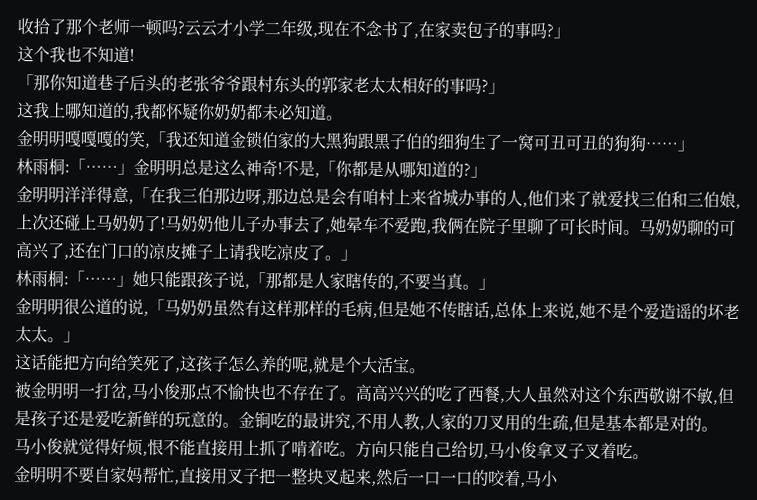收拾了那个老师一顿吗?云云才小学二年级,现在不念书了,在家卖包子的事吗?」
这个我也不知道!
「那你知道巷子后头的老张爷爷跟村东头的郭家老太太相好的事吗?」
这我上哪知道的,我都怀疑你奶奶都未必知道。
金明明嘎嘎嘎的笑,「我还知道金锁伯家的大黑狗跟黑子伯的细狗生了一窝可丑可丑的狗狗……」
林雨桐:「……」金明明总是这么神奇!不是,「你都是从哪知道的?」
金明明洋洋得意,「在我三伯那边呀,那边总是会有咱村上来省城办事的人,他们来了就爱找三伯和三伯娘,上次还碰上马奶奶了!马奶奶他儿子办事去了,她晕车不爱跑,我俩在院子里聊了可长时间。马奶奶聊的可高兴了,还在门口的凉皮摊子上请我吃凉皮了。」
林雨桐:「……」她只能跟孩子说,「那都是人家瞎传的,不要当真。」
金明明很公道的说,「马奶奶虽然有这样那样的毛病,但是她不传瞎话,总体上来说,她不是个爱造谣的坏老太太。」
这话能把方向给笑死了,这孩子怎么养的呢,就是个大活宝。
被金明明一打岔,马小俊那点不愉快也不存在了。高高兴兴的吃了西餐,大人虽然对这个东西敬谢不敏,但是孩子还是爱吃新鲜的玩意的。金锏吃的最讲究,不用人教,人家的刀叉用的生疏,但是基本都是对的。
马小俊就觉得好烦,恨不能直接用上抓了啃着吃。方向只能自己给切,马小俊拿叉子叉着吃。
金明明不要自家妈帮忙,直接用叉子把一整块叉起来,然后一口一口的咬着,马小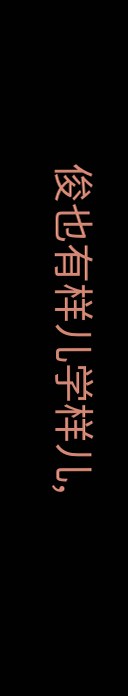俊也有样儿学样儿,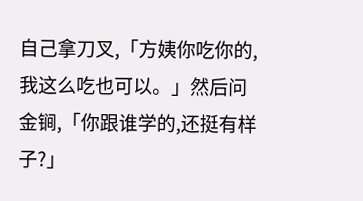自己拿刀叉,「方姨你吃你的,我这么吃也可以。」然后问金锏,「你跟谁学的,还挺有样子?」